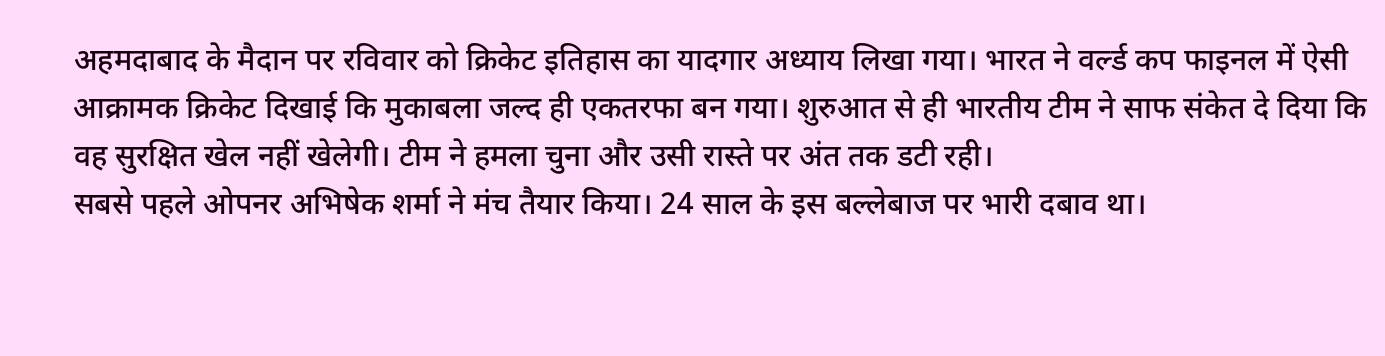अहमदाबाद के मैदान पर रविवार को क्रिकेट इतिहास का यादगार अध्याय लिखा गया। भारत ने वर्ल्ड कप फाइनल में ऐसी आक्रामक क्रिकेट दिखाई कि मुकाबला जल्द ही एकतरफा बन गया। शुरुआत से ही भारतीय टीम ने साफ संकेत दे दिया कि वह सुरक्षित खेल नहीं खेलेगी। टीम ने हमला चुना और उसी रास्ते पर अंत तक डटी रही।
सबसे पहले ओपनर अभिषेक शर्मा ने मंच तैयार किया। 24 साल के इस बल्लेबाज पर भारी दबाव था।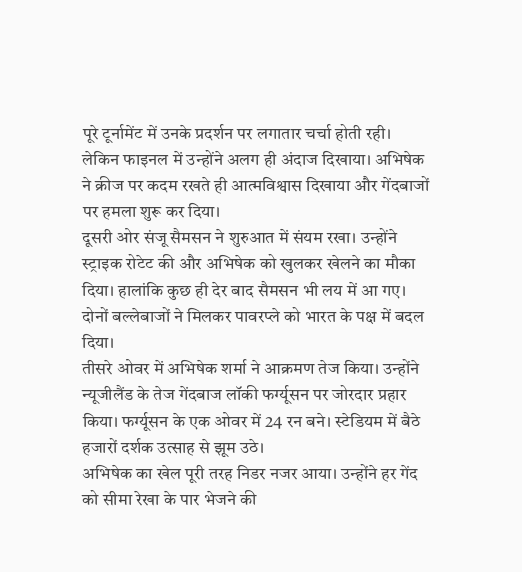पूरे टूर्नामेंट में उनके प्रदर्शन पर लगातार चर्चा होती रही। लेकिन फाइनल में उन्होंने अलग ही अंदाज दिखाया। अभिषेक ने क्रीज पर कदम रखते ही आत्मविश्वास दिखाया और गेंदबाजों पर हमला शुरू कर दिया।
दूसरी ओर संजू सैमसन ने शुरुआत में संयम रखा। उन्होंने स्ट्राइक रोटेट की और अभिषेक को खुलकर खेलने का मौका दिया। हालांकि कुछ ही देर बाद सैमसन भी लय में आ गए। दोनों बल्लेबाजों ने मिलकर पावरप्ले को भारत के पक्ष में बदल दिया।
तीसरे ओवर में अभिषेक शर्मा ने आक्रमण तेज किया। उन्होंने न्यूजीलैंड के तेज गेंदबाज लॉकी फर्ग्यूसन पर जोरदार प्रहार किया। फर्ग्यूसन के एक ओवर में 24 रन बने। स्टेडियम में बैठे हजारों दर्शक उत्साह से झूम उठे।
अभिषेक का खेल पूरी तरह निडर नजर आया। उन्होंने हर गेंद को सीमा रेखा के पार भेजने की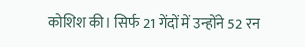कोशिश की। सिर्फ 21 गेंदों में उन्होंने 52 रन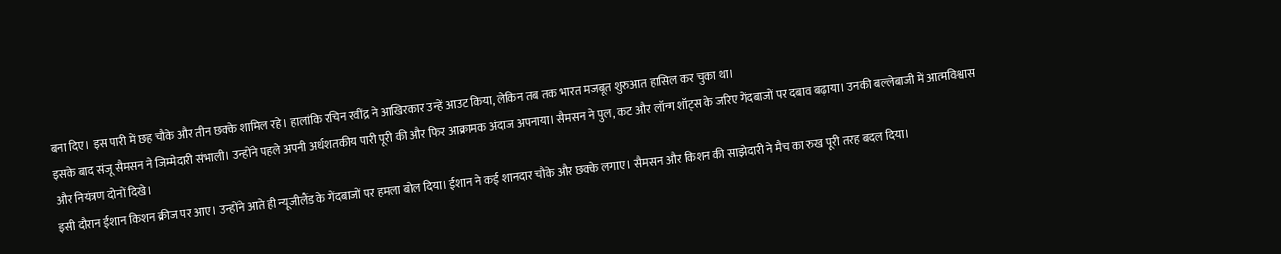बना दिए। इस पारी में छह चौके और तीन छक्के शामिल रहे। हालांकि रचिन रवींद्र ने आखिरकार उन्हें आउट किया, लेकिन तब तक भारत मजबूत शुरुआत हासिल कर चुका था।
इसके बाद संजू सैमसन ने जिम्मेदारी संभाली। उन्होंने पहले अपनी अर्धशतकीय पारी पूरी की और फिर आक्रामक अंदाज अपनाया। सैमसन ने पुल, कट और लॉन्ग शॉट्स के जरिए गेंदबाजों पर दबाव बढ़ाया। उनकी बल्लेबाजी में आत्मविश्वास और नियंत्रण दोनों दिखे।
इसी दौरान ईशान किशन क्रीज पर आए। उन्होंने आते ही न्यूजीलैंड के गेंदबाजों पर हमला बोल दिया। ईशान ने कई शानदार चौके और छक्के लगाए। सैमसन और किशन की साझेदारी ने मैच का रुख पूरी तरह बदल दिया।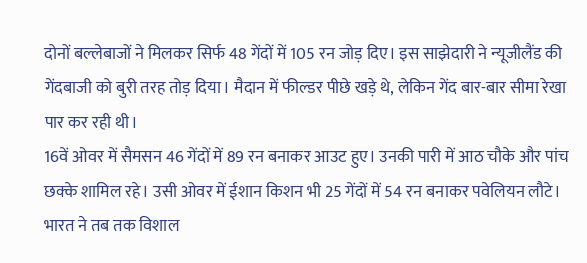दोनों बल्लेबाजों ने मिलकर सिर्फ 48 गेंदों में 105 रन जोड़ दिए। इस साझेदारी ने न्यूजीलैंड की गेंदबाजी को बुरी तरह तोड़ दिया। मैदान में फील्डर पीछे खड़े थे, लेकिन गेंद बार-बार सीमा रेखा पार कर रही थी।
16वें ओवर में सैमसन 46 गेंदों में 89 रन बनाकर आउट हुए। उनकी पारी में आठ चौके और पांच छक्के शामिल रहे। उसी ओवर में ईशान किशन भी 25 गेंदों में 54 रन बनाकर पवेलियन लौटे। भारत ने तब तक विशाल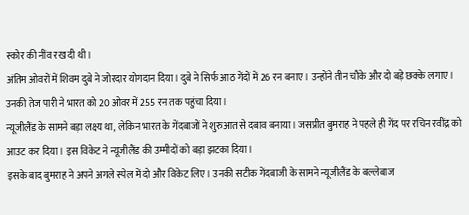स्कोर की नींव रख दी थी।
अंतिम ओवरों में शिवम दुबे ने जोरदार योगदान दिया। दुबे ने सिर्फ आठ गेंदों में 26 रन बनाए। उन्होंने तीन चौके और दो बड़े छक्के लगाए। उनकी तेज पारी ने भारत को 20 ओवर में 255 रन तक पहुंचा दिया।
न्यूजीलैंड के सामने बड़ा लक्ष्य था, लेकिन भारत के गेंदबाजों ने शुरुआत से दबाव बनाया। जसप्रीत बुमराह ने पहले ही गेंद पर रचिन रवींद्र को आउट कर दिया। इस विकेट ने न्यूजीलैंड की उम्मीदों को बड़ा झटका दिया।
इसके बाद बुमराह ने अपने अगले स्पेल में दो और विकेट लिए। उनकी सटीक गेंदबाजी के सामने न्यूजीलैंड के बल्लेबाज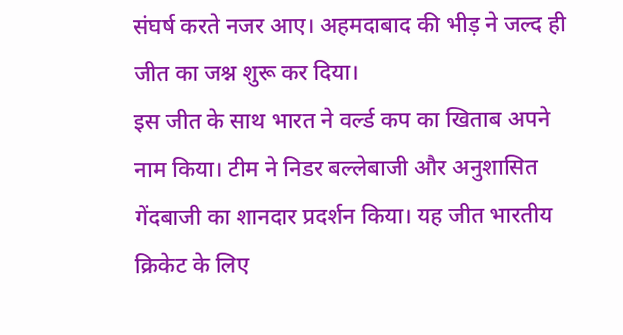संघर्ष करते नजर आए। अहमदाबाद की भीड़ ने जल्द ही जीत का जश्न शुरू कर दिया।
इस जीत के साथ भारत ने वर्ल्ड कप का खिताब अपने नाम किया। टीम ने निडर बल्लेबाजी और अनुशासित गेंदबाजी का शानदार प्रदर्शन किया। यह जीत भारतीय क्रिकेट के लिए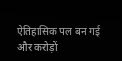ऐतिहासिक पल बन गई और करोड़ों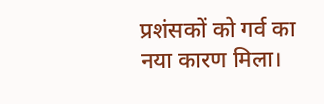प्रशंसकों को गर्व का नया कारण मिला।